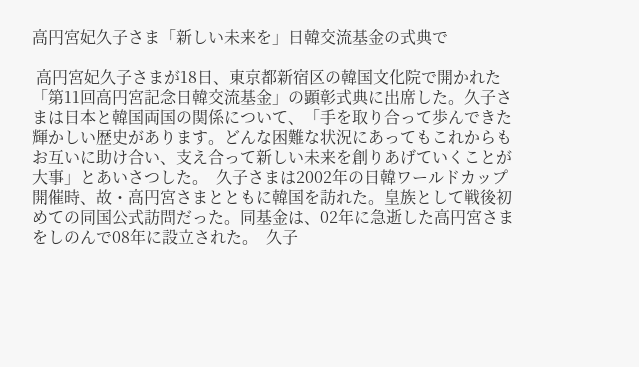高円宮妃久子さま「新しい未来を」日韓交流基金の式典で

 高円宮妃久子さまが18日、東京都新宿区の韓国文化院で開かれた「第11回高円宮記念日韓交流基金」の顕彰式典に出席した。久子さまは日本と韓国両国の関係について、「手を取り合って歩んできた輝かしい歴史があります。どんな困難な状況にあってもこれからもお互いに助け合い、支え合って新しい未来を創りあげていくことが大事」とあいさつした。  久子さまは2002年の日韓ワールドカップ開催時、故・高円宮さまとともに韓国を訪れた。皇族として戦後初めての同国公式訪問だった。同基金は、02年に急逝した高円宮さまをしのんで08年に設立された。  久子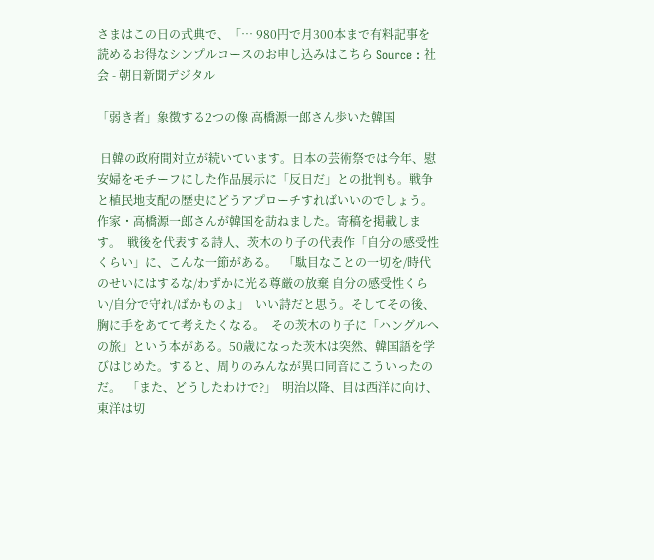さまはこの日の式典で、「… 980円で月300本まで有料記事を読めるお得なシンプルコースのお申し込みはこちら Source : 社会 - 朝日新聞デジタル

「弱き者」象徴する2つの像 高橋源一郎さん歩いた韓国

 日韓の政府間対立が続いています。日本の芸術祭では今年、慰安婦をモチーフにした作品展示に「反日だ」との批判も。戦争と植民地支配の歴史にどうアプローチすればいいのでしょう。作家・高橋源一郎さんが韓国を訪ねました。寄稿を掲載します。  戦後を代表する詩人、茨木のり子の代表作「自分の感受性くらい」に、こんな一節がある。  「駄目なことの一切を/時代のせいにはするな/わずかに光る尊厳の放棄 自分の感受性くらい/自分で守れ/ばかものよ」  いい詩だと思う。そしてその後、胸に手をあてて考えたくなる。  その茨木のり子に「ハングルへの旅」という本がある。50歳になった茨木は突然、韓国語を学びはじめた。すると、周りのみんなが異口同音にこういったのだ。  「また、どうしたわけで?」  明治以降、目は西洋に向け、東洋は切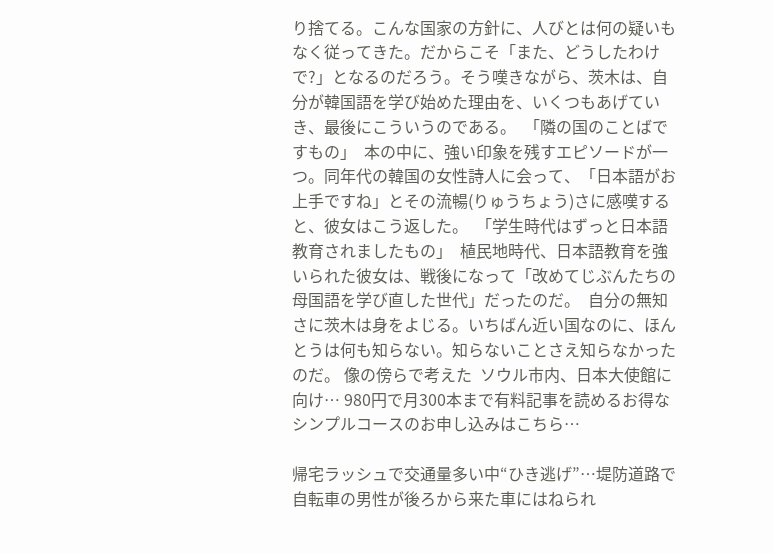り捨てる。こんな国家の方針に、人びとは何の疑いもなく従ってきた。だからこそ「また、どうしたわけで?」となるのだろう。そう嘆きながら、茨木は、自分が韓国語を学び始めた理由を、いくつもあげていき、最後にこういうのである。  「隣の国のことばですもの」  本の中に、強い印象を残すエピソードが一つ。同年代の韓国の女性詩人に会って、「日本語がお上手ですね」とその流暢(りゅうちょう)さに感嘆すると、彼女はこう返した。  「学生時代はずっと日本語教育されましたもの」  植民地時代、日本語教育を強いられた彼女は、戦後になって「改めてじぶんたちの母国語を学び直した世代」だったのだ。  自分の無知さに茨木は身をよじる。いちばん近い国なのに、ほんとうは何も知らない。知らないことさえ知らなかったのだ。 像の傍らで考えた  ソウル市内、日本大使館に向け… 980円で月300本まで有料記事を読めるお得なシンプルコースのお申し込みはこちら…

帰宅ラッシュで交通量多い中“ひき逃げ”…堤防道路で自転車の男性が後ろから来た車にはねられ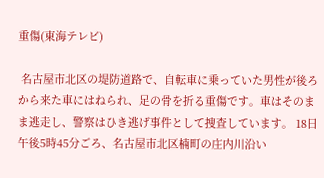重傷(東海テレビ)

 名古屋市北区の堤防道路で、自転車に乗っていた男性が後ろから来た車にはねられ、足の骨を折る重傷です。車はそのまま逃走し、警察はひき逃げ事件として捜査しています。 18日午後5時45分ごろ、名古屋市北区楠町の庄内川沿い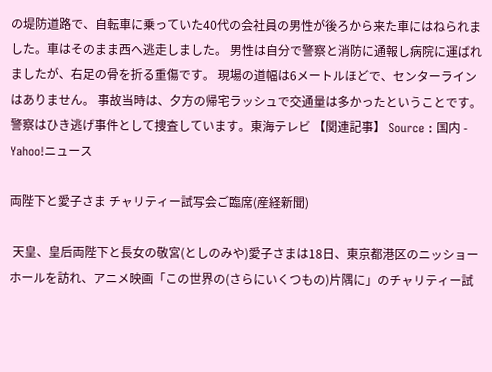の堤防道路で、自転車に乗っていた40代の会社員の男性が後ろから来た車にはねられました。車はそのまま西へ逃走しました。 男性は自分で警察と消防に通報し病院に運ばれましたが、右足の骨を折る重傷です。 現場の道幅は6メートルほどで、センターラインはありません。 事故当時は、夕方の帰宅ラッシュで交通量は多かったということです。警察はひき逃げ事件として捜査しています。東海テレビ 【関連記事】 Source : 国内 - Yahoo!ニュース

両陛下と愛子さま チャリティー試写会ご臨席(産経新聞)

 天皇、皇后両陛下と長女の敬宮(としのみや)愛子さまは18日、東京都港区のニッショーホールを訪れ、アニメ映画「この世界の(さらにいくつもの)片隅に」のチャリティー試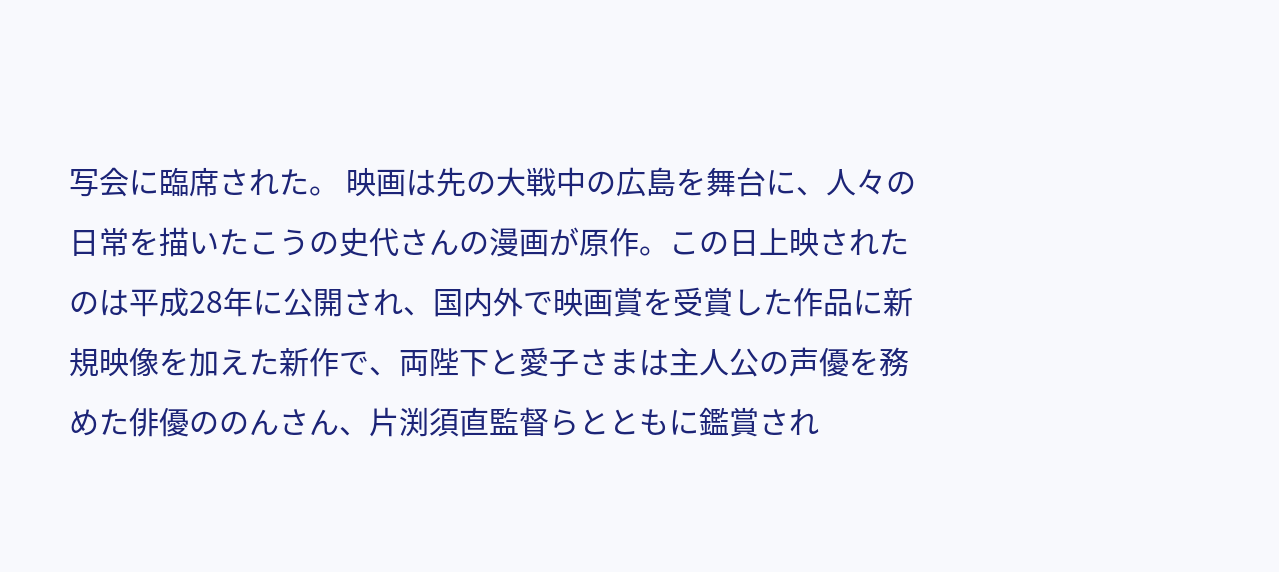写会に臨席された。 映画は先の大戦中の広島を舞台に、人々の日常を描いたこうの史代さんの漫画が原作。この日上映されたのは平成28年に公開され、国内外で映画賞を受賞した作品に新規映像を加えた新作で、両陛下と愛子さまは主人公の声優を務めた俳優ののんさん、片渕須直監督らとともに鑑賞され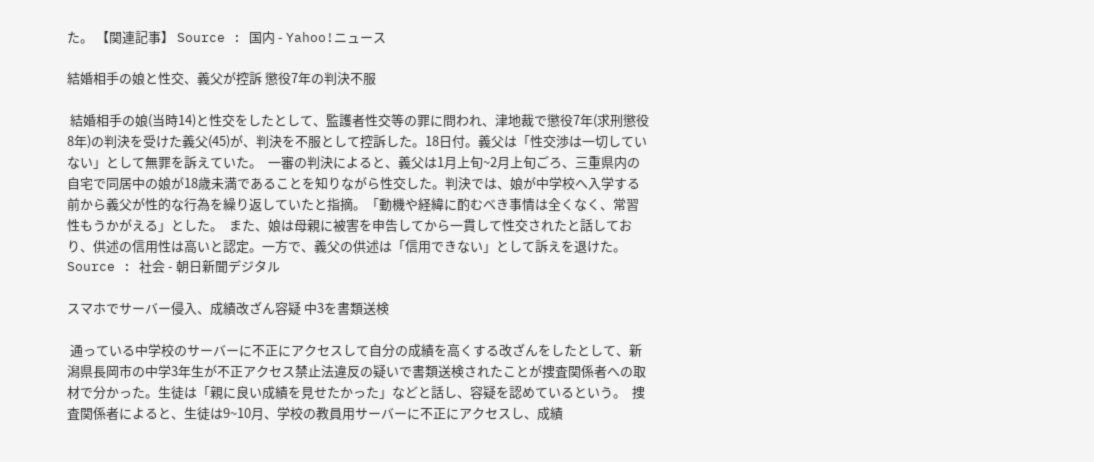た。 【関連記事】 Source : 国内 - Yahoo!ニュース

結婚相手の娘と性交、義父が控訴 懲役7年の判決不服

 結婚相手の娘(当時14)と性交をしたとして、監護者性交等の罪に問われ、津地裁で懲役7年(求刑懲役8年)の判決を受けた義父(45)が、判決を不服として控訴した。18日付。義父は「性交渉は一切していない」として無罪を訴えていた。  一審の判決によると、義父は1月上旬~2月上旬ごろ、三重県内の自宅で同居中の娘が18歳未満であることを知りながら性交した。判決では、娘が中学校へ入学する前から義父が性的な行為を繰り返していたと指摘。「動機や経緯に酌むべき事情は全くなく、常習性もうかがえる」とした。  また、娘は母親に被害を申告してから一貫して性交されたと話しており、供述の信用性は高いと認定。一方で、義父の供述は「信用できない」として訴えを退けた。 Source : 社会 - 朝日新聞デジタル

スマホでサーバー侵入、成績改ざん容疑 中3を書類送検

 通っている中学校のサーバーに不正にアクセスして自分の成績を高くする改ざんをしたとして、新潟県長岡市の中学3年生が不正アクセス禁止法違反の疑いで書類送検されたことが捜査関係者への取材で分かった。生徒は「親に良い成績を見せたかった」などと話し、容疑を認めているという。  捜査関係者によると、生徒は9~10月、学校の教員用サーバーに不正にアクセスし、成績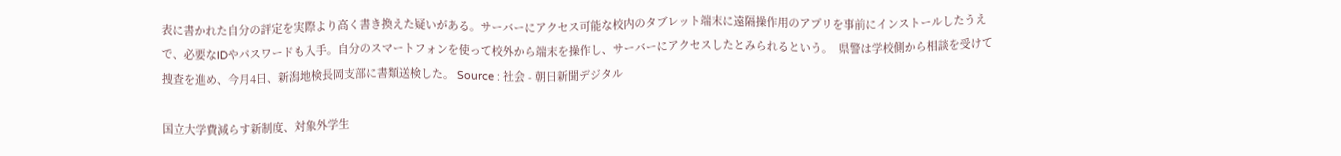表に書かれた自分の評定を実際より高く書き換えた疑いがある。サーバーにアクセス可能な校内のタブレット端末に遠隔操作用のアプリを事前にインストールしたうえで、必要なIDやパスワードも入手。自分のスマートフォンを使って校外から端末を操作し、サーバーにアクセスしたとみられるという。  県警は学校側から相談を受けて捜査を進め、今月4日、新潟地検長岡支部に書類送検した。 Source : 社会 - 朝日新聞デジタル

国立大学費減らす新制度、対象外学生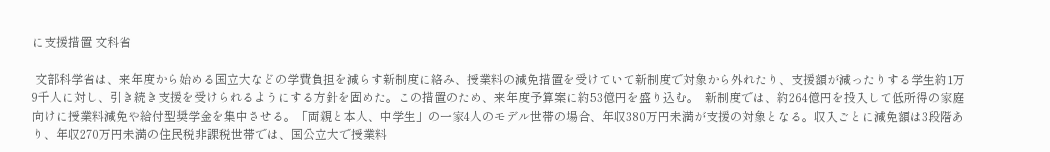に支援措置 文科省

 文部科学省は、来年度から始める国立大などの学費負担を減らす新制度に絡み、授業料の減免措置を受けていて新制度で対象から外れたり、支援額が減ったりする学生約1万9千人に対し、引き続き支援を受けられるようにする方針を固めた。この措置のため、来年度予算案に約53億円を盛り込む。  新制度では、約264億円を投入して低所得の家庭向けに授業料減免や給付型奨学金を集中させる。「両親と本人、中学生」の一家4人のモデル世帯の場合、年収380万円未満が支援の対象となる。収入ごとに減免額は3段階あり、年収270万円未満の住民税非課税世帯では、国公立大で授業料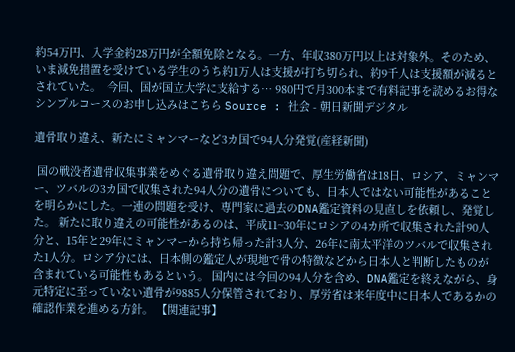約54万円、入学金約28万円が全額免除となる。一方、年収380万円以上は対象外。そのため、いま減免措置を受けている学生のうち約1万人は支援が打ち切られ、約9千人は支援額が減るとされていた。  今回、国が国立大学に支給する… 980円で月300本まで有料記事を読めるお得なシンプルコースのお申し込みはこちら Source : 社会 - 朝日新聞デジタル

遺骨取り違え、新たにミャンマーなど3カ国で94人分発覚(産経新聞)

 国の戦没者遺骨収集事業をめぐる遺骨取り違え問題で、厚生労働省は18日、ロシア、ミャンマー、ツバルの3カ国で収集された94人分の遺骨についても、日本人ではない可能性があることを明らかにした。一連の問題を受け、専門家に過去のDNA鑑定資料の見直しを依頼し、発覚した。 新たに取り違えの可能性があるのは、平成11~30年にロシアの4カ所で収集された計90人分と、15年と29年にミャンマーから持ち帰った計3人分、26年に南太平洋のツバルで収集された1人分。ロシア分には、日本側の鑑定人が現地で骨の特徴などから日本人と判断したものが含まれている可能性もあるという。 国内には今回の94人分を含め、DNA鑑定を終えながら、身元特定に至っていない遺骨が9885人分保管されており、厚労省は来年度中に日本人であるかの確認作業を進める方針。 【関連記事】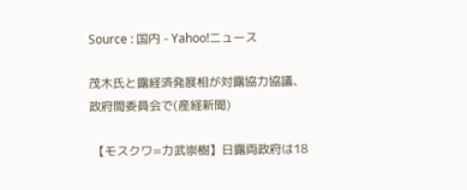Source : 国内 - Yahoo!ニュース

茂木氏と露経済発展相が対露協力協議、政府間委員会で(産経新聞)

 【モスクワ=力武崇樹】日露両政府は18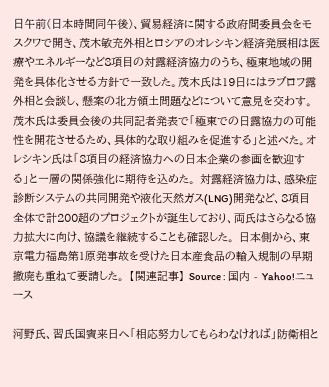日午前(日本時間同午後)、貿易経済に関する政府間委員会をモスクワで開き、茂木敏充外相とロシアのオレシキン経済発展相は医療やエネルギーなど8項目の対露経済協力のうち、極東地域の開発を具体化させる方針で一致した。茂木氏は19日にはラブロフ露外相と会談し、懸案の北方領土問題などについて意見を交わす。 茂木氏は委員会後の共同記者発表で「極東での日露協力の可能性を開花させるため、具体的な取り組みを促進する」と述べた。オレシキン氏は「8項目の経済協力への日本企業の参画を歓迎する」と一層の関係強化に期待を込めた。 対露経済協力は、感染症診断システムの共同開発や液化天然ガス(LNG)開発など、8項目全体で計200超のプロジェクトが誕生しており、両氏はさらなる協力拡大に向け、協議を継続することも確認した。 日本側から、東京電力福島第1原発事故を受けた日本産食品の輸入規制の早期撤廃も重ねて要請した。 【関連記事】 Source : 国内 - Yahoo!ニュース

河野氏、習氏国賓来日へ「相応努力してもらわなければ」防衛相と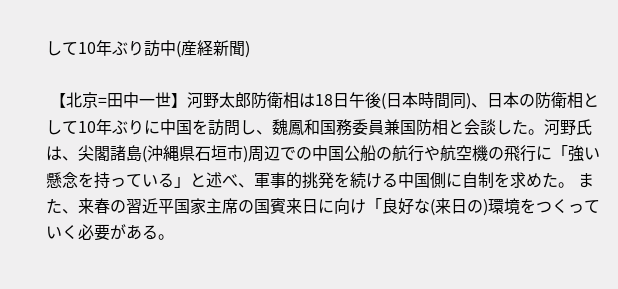して10年ぶり訪中(産経新聞)

 【北京=田中一世】河野太郎防衛相は18日午後(日本時間同)、日本の防衛相として10年ぶりに中国を訪問し、魏鳳和国務委員兼国防相と会談した。河野氏は、尖閣諸島(沖縄県石垣市)周辺での中国公船の航行や航空機の飛行に「強い懸念を持っている」と述べ、軍事的挑発を続ける中国側に自制を求めた。 また、来春の習近平国家主席の国賓来日に向け「良好な(来日の)環境をつくっていく必要がある。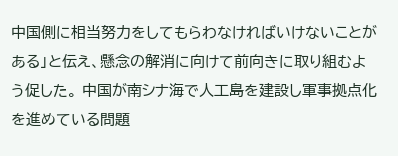中国側に相当努力をしてもらわなければいけないことがある」と伝え、懸念の解消に向けて前向きに取り組むよう促した。 中国が南シナ海で人工島を建設し軍事拠点化を進めている問題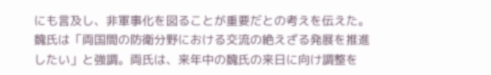にも言及し、非軍事化を図ることが重要だとの考えを伝えた。 魏氏は「両国間の防衛分野における交流の絶えざる発展を推進したい」と強調。両氏は、来年中の魏氏の来日に向け調整を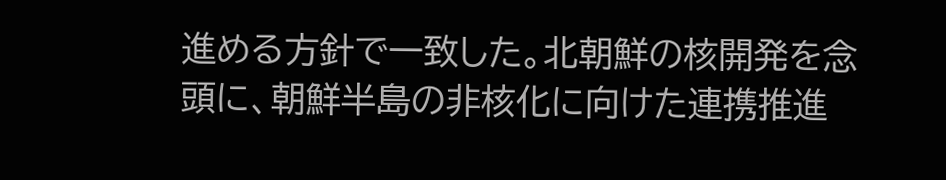進める方針で一致した。北朝鮮の核開発を念頭に、朝鮮半島の非核化に向けた連携推進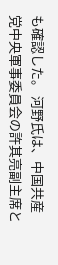も確認した。 河野氏は、中国共産党中央軍事委員会の許其亮副主席と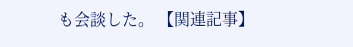も会談した。 【関連記事】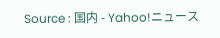Source : 国内 - Yahoo!ニュース